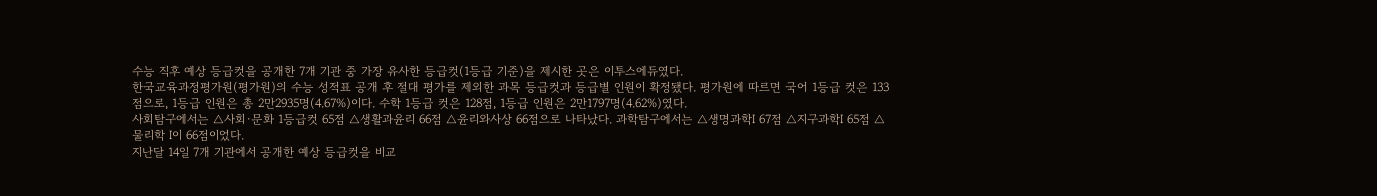수능 직후 예상 등급컷을 공개한 7개 기관 중 가장 유사한 등급컷(1등급 기준)을 제시한 곳은 이투스에듀였다.
한국교육과정평가원(평가원)의 수능 성적표 공개 후 절대 평가를 제외한 과목 등급컷과 등급별 인원이 확정됐다. 평가원에 따르면 국어 1등급 컷은 133점으로, 1등급 인원은 총 2만2935명(4.67%)이다. 수학 1등급 컷은 128점, 1등급 인원은 2만1797명(4.62%)였다.
사회탐구에서는 △사회·문화 1등급컷 65점 △생활과윤리 66점 △윤리와사상 66점으로 나타났다. 과학탐구에서는 △생명과학Ⅰ 67점 △지구과학Ⅰ 65점 △물리학 Ⅰ이 66점이었다.
지난달 14일 7개 기관에서 공개한 예상 등급컷을 비교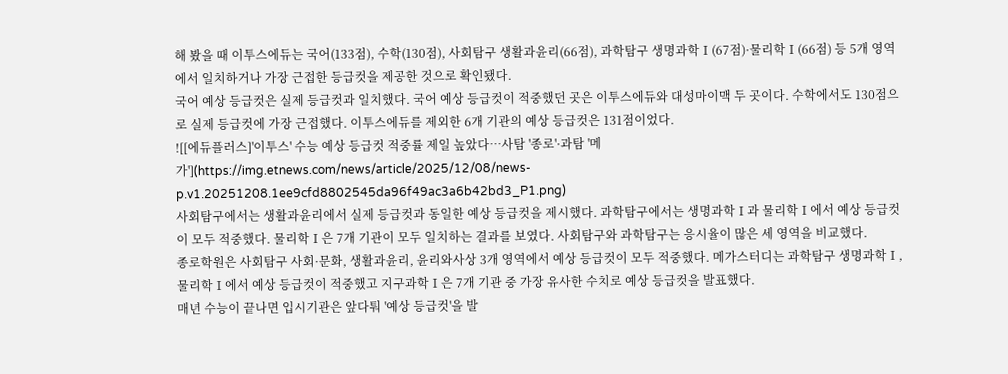해 봤을 때 이투스에듀는 국어(133점), 수학(130점), 사회탐구 생활과윤리(66점), 과학탐구 생명과학Ⅰ(67점)·물리학Ⅰ(66점) 등 5개 영역에서 일치하거나 가장 근접한 등급컷을 제공한 것으로 확인됐다.
국어 예상 등급컷은 실제 등급컷과 일치했다. 국어 예상 등급컷이 적중했던 곳은 이투스에듀와 대성마이맥 두 곳이다. 수학에서도 130점으로 실제 등급컷에 가장 근접했다. 이투스에듀를 제외한 6개 기관의 예상 등급컷은 131점이었다.
![[에듀플러스]'이투스' 수능 예상 등급컷 적중률 제일 높았다…사탐 '종로'·과탐 '메가'](https://img.etnews.com/news/article/2025/12/08/news-p.v1.20251208.1ee9cfd8802545da96f49ac3a6b42bd3_P1.png)
사회탐구에서는 생활과윤리에서 실제 등급컷과 동일한 예상 등급컷을 제시했다. 과학탐구에서는 생명과학Ⅰ과 물리학Ⅰ에서 예상 등급컷이 모두 적중했다. 물리학Ⅰ은 7개 기관이 모두 일치하는 결과를 보였다. 사회탐구와 과학탐구는 응시율이 많은 세 영역을 비교했다.
종로학원은 사회탐구 사회·문화, 생활과윤리, 윤리와사상 3개 영역에서 예상 등급컷이 모두 적중했다. 메가스터디는 과학탐구 생명과학Ⅰ, 물리학Ⅰ에서 예상 등급컷이 적중했고 지구과학Ⅰ은 7개 기관 중 가장 유사한 수치로 예상 등급컷을 발표했다.
매년 수능이 끝나면 입시기관은 앞다퉈 '예상 등급컷'을 발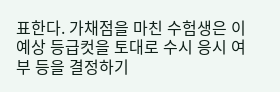표한다. 가채점을 마친 수험생은 이 예상 등급컷을 토대로 수시 응시 여부 등을 결정하기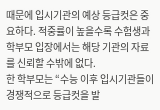때문에 입시기관의 예상 등급컷은 중요하다. 적중률이 높을수록 수험생과 학부모 입장에서는 해당 기관의 자료를 신뢰할 수밖에 없다.
한 학부모는 “수능 이후 입시기관들이 경쟁적으로 등급컷을 발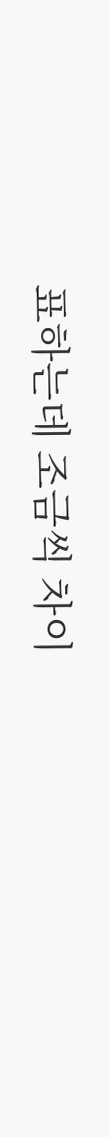표하는데 조금씩 차이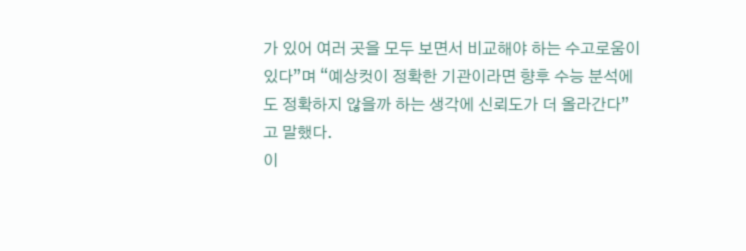가 있어 여러 곳을 모두 보면서 비교해야 하는 수고로움이 있다”며 “예상컷이 정확한 기관이라면 향후 수능 분석에도 정확하지 않을까 하는 생각에 신뢰도가 더 올라간다”고 말했다.
이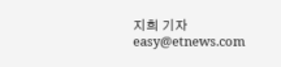지희 기자 easy@etnews.com